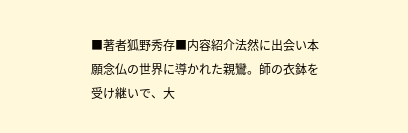■著者狐野秀存■内容紹介法然に出会い本願念仏の世界に導かれた親鸞。師の衣鉢を受け継いで、大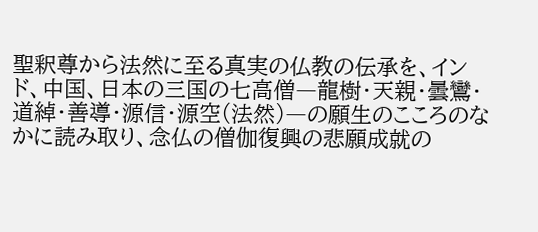聖釈尊から法然に至る真実の仏教の伝承を、インド、中国、日本の三国の七高僧―龍樹・天親・曇鸞・道綽・善導・源信・源空(法然)―の願生のこころのなかに読み取り、念仏の僧伽復興の悲願成就の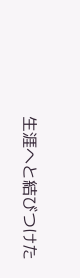生涯へと結びつけた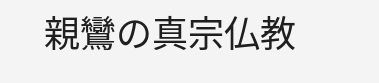親鸞の真宗仏教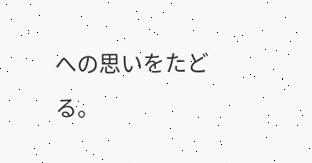への思いをたどる。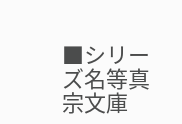■シリーズ名等真宗文庫